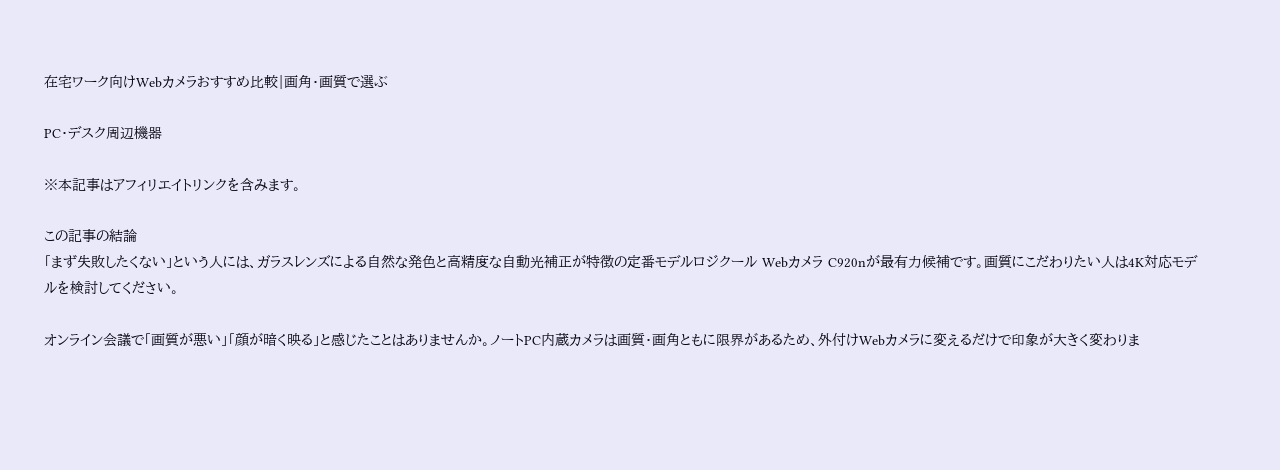在宅ワーク向けWebカメラおすすめ比較|画角・画質で選ぶ

PC・デスク周辺機器

※本記事はアフィリエイトリンクを含みます。

この記事の結論
「まず失敗したくない」という人には、ガラスレンズによる自然な発色と高精度な自動光補正が特徴の定番モデルロジクール Webカメラ C920nが最有力候補です。画質にこだわりたい人は4K対応モデルを検討してください。

オンライン会議で「画質が悪い」「顔が暗く映る」と感じたことはありませんか。ノートPC内蔵カメラは画質・画角ともに限界があるため、外付けWebカメラに変えるだけで印象が大きく変わりま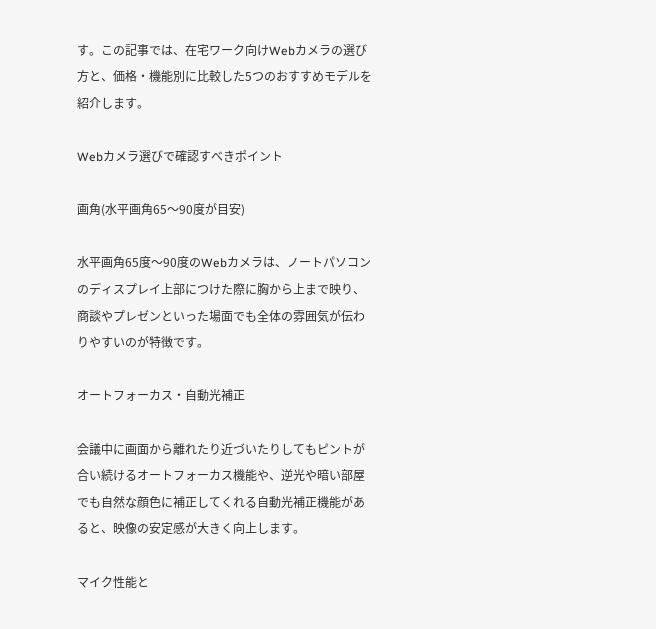す。この記事では、在宅ワーク向けWebカメラの選び方と、価格・機能別に比較した5つのおすすめモデルを紹介します。

Webカメラ選びで確認すべきポイント

画角(水平画角65〜90度が目安)

水平画角65度〜90度のWebカメラは、ノートパソコンのディスプレイ上部につけた際に胸から上まで映り、商談やプレゼンといった場面でも全体の雰囲気が伝わりやすいのが特徴です。

オートフォーカス・自動光補正

会議中に画面から離れたり近づいたりしてもピントが合い続けるオートフォーカス機能や、逆光や暗い部屋でも自然な顔色に補正してくれる自動光補正機能があると、映像の安定感が大きく向上します。

マイク性能と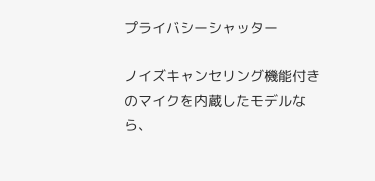プライバシーシャッター

ノイズキャンセリング機能付きのマイクを内蔵したモデルなら、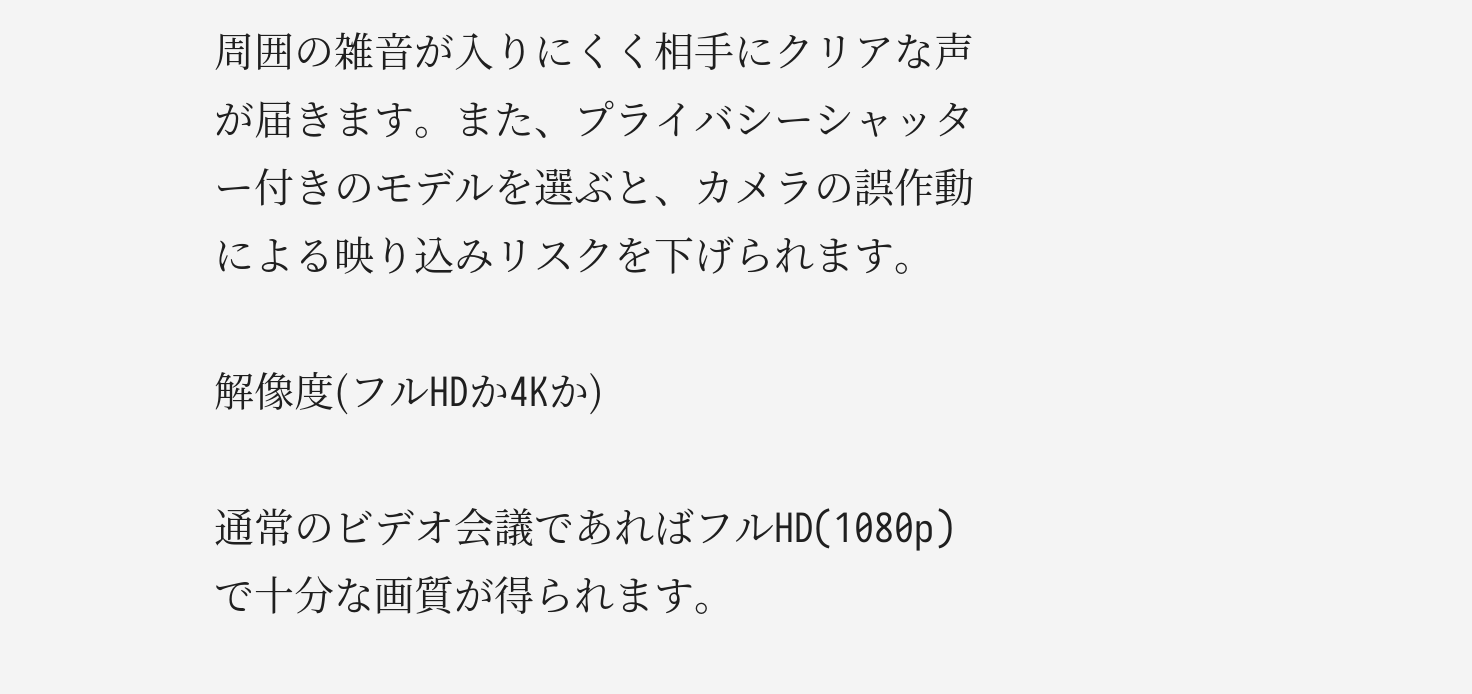周囲の雑音が入りにくく相手にクリアな声が届きます。また、プライバシーシャッター付きのモデルを選ぶと、カメラの誤作動による映り込みリスクを下げられます。

解像度(フルHDか4Kか)

通常のビデオ会議であればフルHD(1080p)で十分な画質が得られます。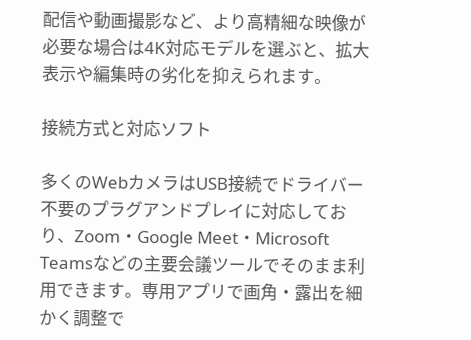配信や動画撮影など、より高精細な映像が必要な場合は4K対応モデルを選ぶと、拡大表示や編集時の劣化を抑えられます。

接続方式と対応ソフト

多くのWebカメラはUSB接続でドライバー不要のプラグアンドプレイに対応しており、Zoom・Google Meet・Microsoft Teamsなどの主要会議ツールでそのまま利用できます。専用アプリで画角・露出を細かく調整で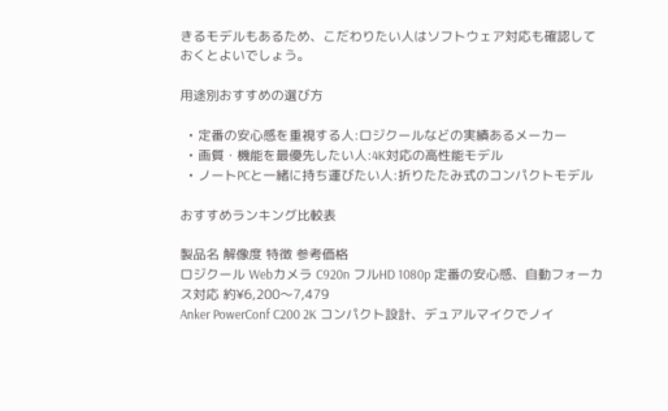きるモデルもあるため、こだわりたい人はソフトウェア対応も確認しておくとよいでしょう。

用途別おすすめの選び方

  • 定番の安心感を重視する人:ロジクールなどの実績あるメーカー
  • 画質・機能を最優先したい人:4K対応の高性能モデル
  • ノートPCと一緒に持ち運びたい人:折りたたみ式のコンパクトモデル

おすすめランキング比較表

製品名 解像度 特徴 参考価格
ロジクール Webカメラ C920n フルHD 1080p 定番の安心感、自動フォーカス対応 約¥6,200〜7,479
Anker PowerConf C200 2K コンパクト設計、デュアルマイクでノイ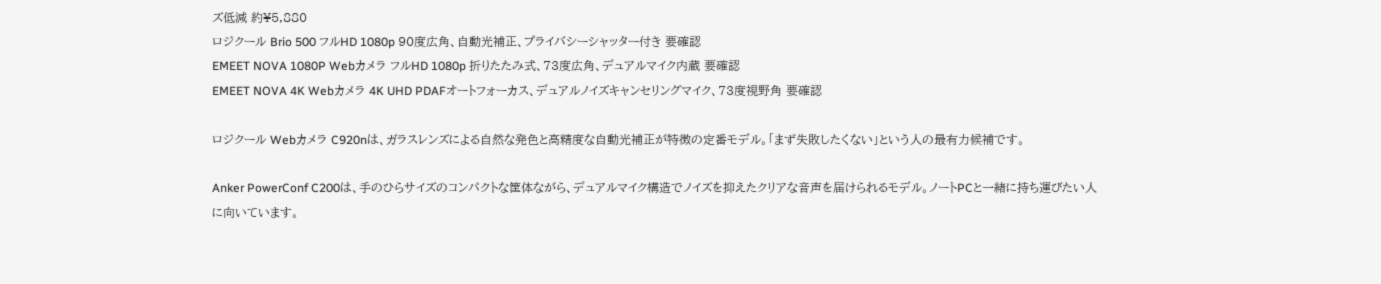ズ低減 約¥5,880
ロジクール Brio 500 フルHD 1080p 90度広角、自動光補正、プライバシーシャッター付き 要確認
EMEET NOVA 1080P Webカメラ フルHD 1080p 折りたたみ式、73度広角、デュアルマイク内蔵 要確認
EMEET NOVA 4K Webカメラ 4K UHD PDAFオートフォーカス、デュアルノイズキャンセリングマイク、73度視野角 要確認

ロジクール Webカメラ C920nは、ガラスレンズによる自然な発色と高精度な自動光補正が特徴の定番モデル。「まず失敗したくない」という人の最有力候補です。

Anker PowerConf C200は、手のひらサイズのコンパクトな筐体ながら、デュアルマイク構造でノイズを抑えたクリアな音声を届けられるモデル。ノートPCと一緒に持ち運びたい人に向いています。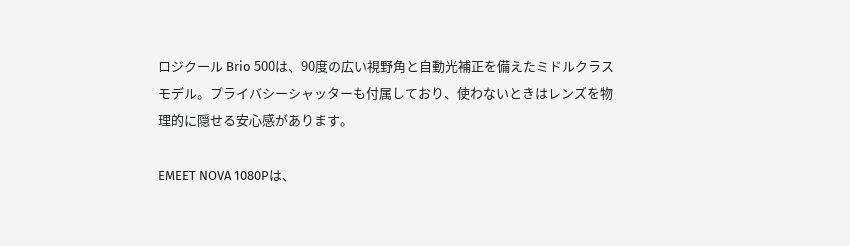ロジクール Brio 500は、90度の広い視野角と自動光補正を備えたミドルクラスモデル。プライバシーシャッターも付属しており、使わないときはレンズを物理的に隠せる安心感があります。

EMEET NOVA 1080Pは、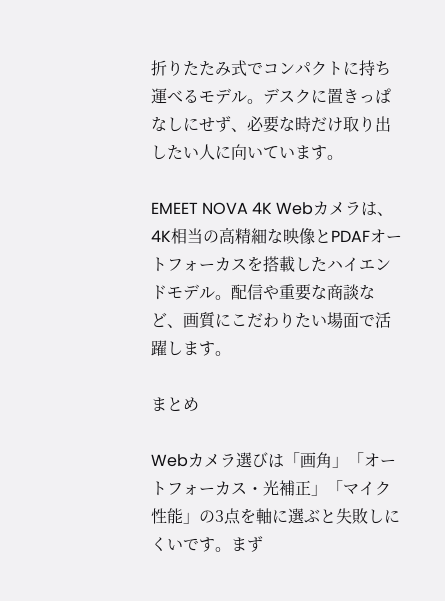折りたたみ式でコンパクトに持ち運べるモデル。デスクに置きっぱなしにせず、必要な時だけ取り出したい人に向いています。

EMEET NOVA 4K Webカメラは、4K相当の高精細な映像とPDAFオートフォーカスを搭載したハイエンドモデル。配信や重要な商談など、画質にこだわりたい場面で活躍します。

まとめ

Webカメラ選びは「画角」「オートフォーカス・光補正」「マイク性能」の3点を軸に選ぶと失敗しにくいです。まず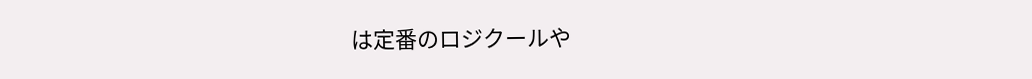は定番のロジクールや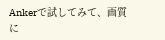Ankerで試してみて、画質に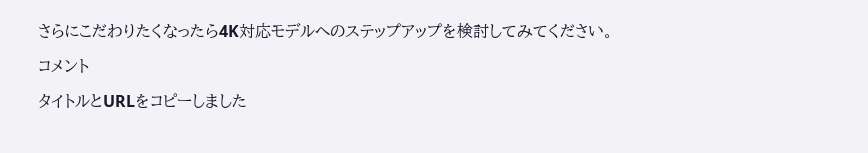さらにこだわりたくなったら4K対応モデルへのステップアップを検討してみてください。

コメント

タイトルとURLをコピーしました